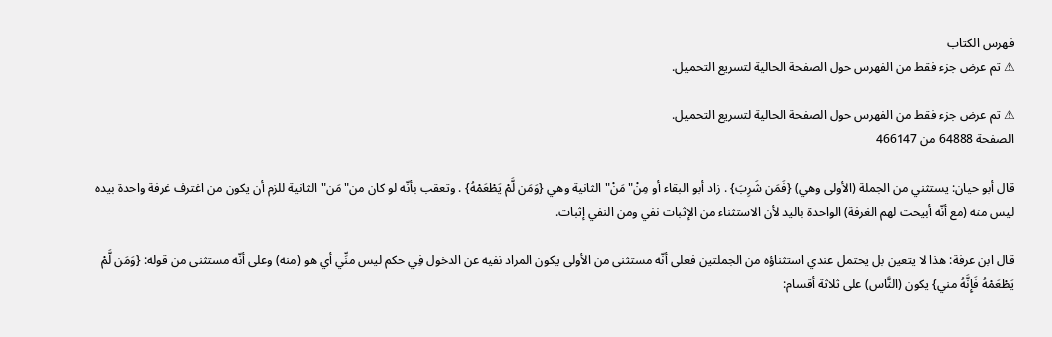فهرس الكتاب
⚠ تم عرض جزء فقط من الفهرس حول الصفحة الحالية لتسريع التحميل.

⚠ تم عرض جزء فقط من الفهرس حول الصفحة الحالية لتسريع التحميل.
الصفحة 64888 من 466147

قال أبو حيان: يستثني من الجملة (الأولى وهي) {فَمَن شَرِبَ} . زاد أبو البقاء أو مِنْ"مَنْ"الثانية وهي {وَمَن لَّمْ يَطْعَمْهُ} . وتعقب بأنّه لو كان من"مَن"الثانية للزم أن يكون من اغترف غرفة واحدة بيده ليس منه (مع أنّه أبيحت لهم الغرفة) الواحدة باليد لأن الاستثناء من الإثبات نفي ومن النفي إثبات.

قال ابن عرفة: هذا لا يتعين بل يحتمل عندي استثناؤه من الجملتين فعلى أنّه مستثنى من الأولى يكون المراد نفيه عن الدخول فِي حكم ليس منِّي أي هو (منه) وعلى أنّه مستثنى من قوله: {وَمَن لَّمْ يَطْعَمْهُ فَإِنَّهُ مني} يكون (النَّاس) على ثلاثة أقسام: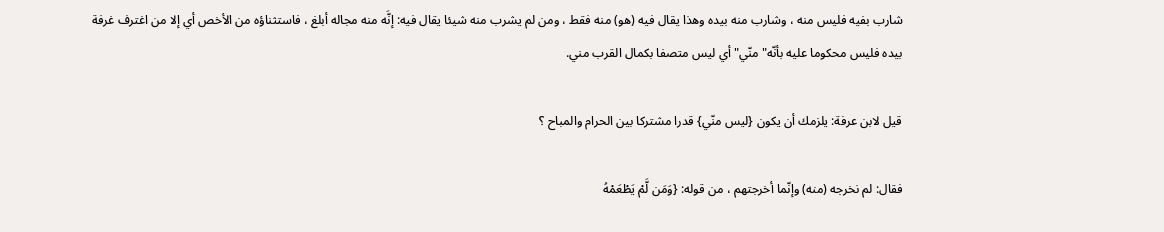شارب بفيه فليس منه ، وشارب منه بيده وهذا يقال فيه (هو) منه فقط ، ومن لم يشرب منه شيئا يقال فيه: إنَّه منه مجاله أبلغ ، فاستثناؤه من الأخص أي إلا من اغترف غرفة بيده فليس محكوما عليه بأنّه"منّي"أي ليس متصفا بكمال القرب مني.

قيل لابن عرفة: يلزمك أن يكون {ليس منّي} قدرا مشتركا بين الحرام والمباح ؟

فقال: لم نخرجه (منه) وإنّما أخرجتهم ، من قوله: {وَمَن لَّمْ يَطْعَمْهُ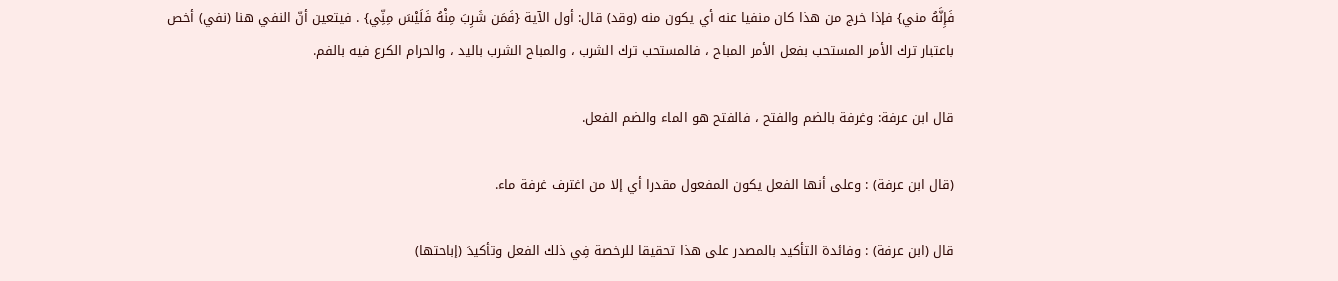فَإِنَّهُ مني} فإذا خرج من هذا كان منفيا عنه أي يكون منه (وقد) قال: أول الآية {فَمَن شَرِبَ مِنْهُ فَلَيْسَ مِنِّي} . فيتعين أنّ النفي هنا (نفي) أخص باعتبار ترك الأمر المستحب بفعل الأمر المباح ، فالمستحب ترك الشرب ، والمباح الشرب باليد ، والحرام الكرع فيه بالفم.

قال ابن عرفة: وغرفة بالضم والفتح ، فالفتح هو الماء والضم الفعل.

(قال ابن عرفة) : وعلى أنها الفعل يكون المفعول مقدرا أي إلا من اغترف غرفة ماء.

قال (ابن عرفة) : وفائدة التأكيد بالمصدر على هذا تحقيقا للرخصة فِي ذلك الفعل وتأكيدَ (إباحتها)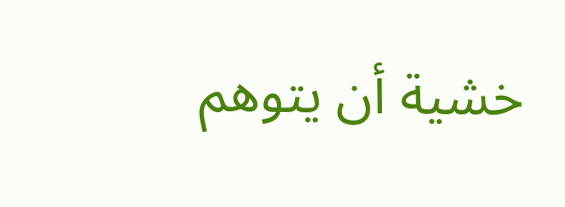خشية أن يتوهم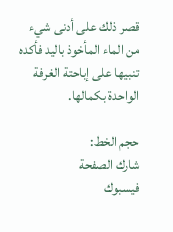قصر ذلك على أدنى شيء من الماء المأخوذ باليد فأكده تنبيها على إباحتة الغرفة الواحدة بكمالها.

حجم الخط:
شارك الصفحة
فيسبوك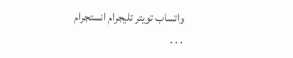واتساب تويتر تليجرام انستجرام
. . .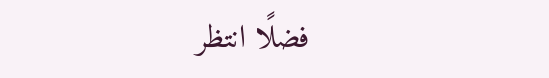فضلًا انتظر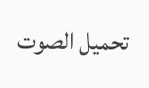تحميل الصوت